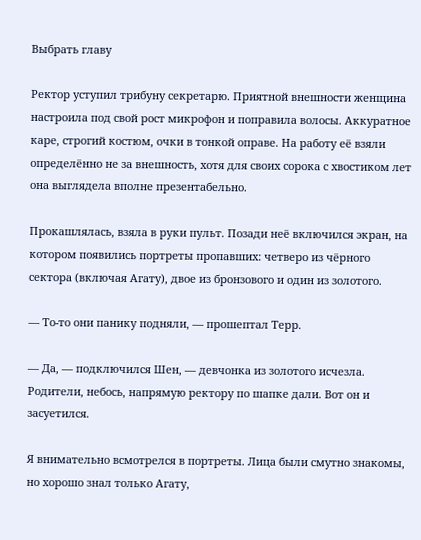Выбрать главу

Ректор уступил трибуну секретарю. Приятной внешности женщина настроила под свой рост микрофон и поправила волосы. Аккуратное каре, строгий костюм, очки в тонкой оправе. На работу её взяли определённо не за внешность, хотя для своих сорока с хвостиком лет она выглядела вполне презентабельно.

Прокашлялась, взяла в руки пульт. Позади неё включился экран, на котором появились портреты пропавших: четверо из чёрного сектора (включая Агату), двое из бронзового и один из золотого.

— То-то они панику подняли, — прошептал Терр.

— Да, — подключился Шен, — девчонка из золотого исчезла. Родители, небось, напрямую ректору по шапке дали. Вот он и засуетился.

Я внимательно всмотрелся в портреты. Лица были смутно знакомы, но хорошо знал только Агату,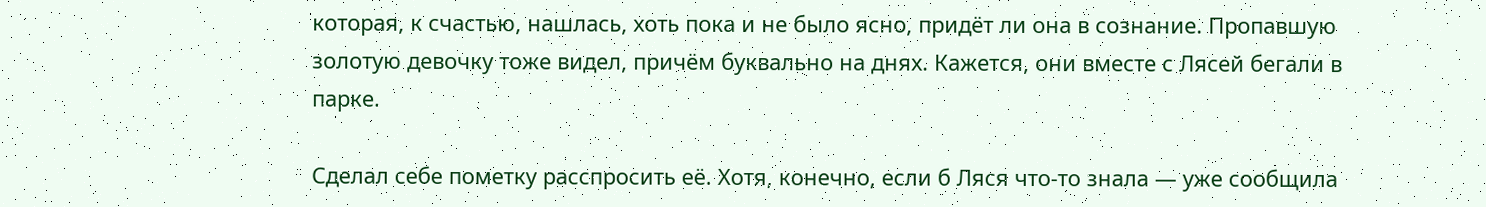которая, к счастью, нашлась, хоть пока и не было ясно, придёт ли она в сознание. Пропавшую золотую девочку тоже видел, причём буквально на днях. Кажется, они вместе с Лясей бегали в парке.

Сделал себе пометку расспросить её. Хотя, конечно, если б Ляся что-то знала — уже сообщила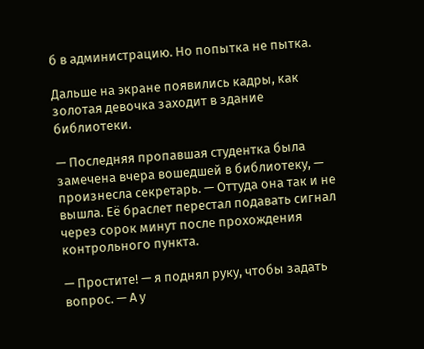б в администрацию. Но попытка не пытка.

Дальше на экране появились кадры, как золотая девочка заходит в здание библиотеки.

— Последняя пропавшая студентка была замечена вчера вошедшей в библиотеку, — произнесла секретарь. — Оттуда она так и не вышла. Её браслет перестал подавать сигнал через сорок минут после прохождения контрольного пункта.

— Простите! — я поднял руку, чтобы задать вопрос. — А у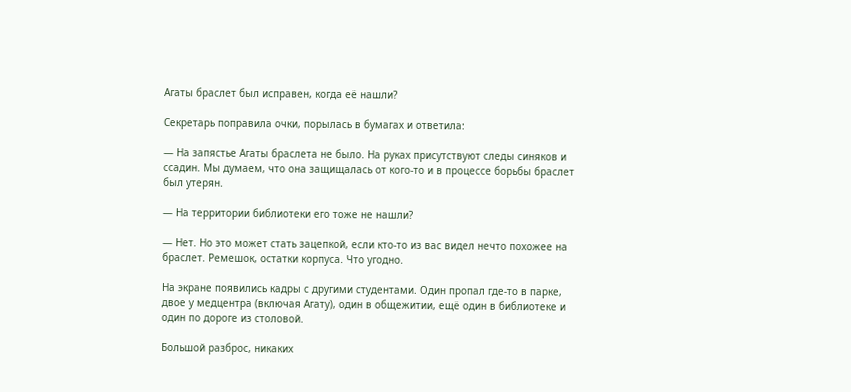Агаты браслет был исправен, когда её нашли?

Секретарь поправила очки, порылась в бумагах и ответила:

— На запястье Агаты браслета не было. На руках присутствуют следы синяков и ссадин. Мы думаем, что она защищалась от кого-то и в процессе борьбы браслет был утерян.

— На территории библиотеки его тоже не нашли?

— Нет. Но это может стать зацепкой, если кто-то из вас видел нечто похожее на браслет. Ремешок, остатки корпуса. Что угодно.

На экране появились кадры с другими студентами. Один пропал где-то в парке, двое у медцентра (включая Агату), один в общежитии, ещё один в библиотеке и один по дороге из столовой.

Большой разброс, никаких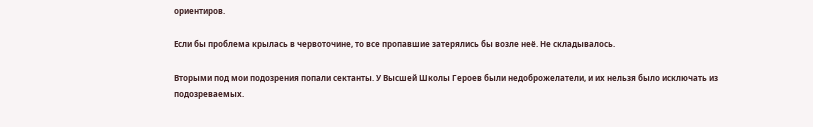ориентиров.

Если бы проблема крылась в червоточине, то все пропавшие затерялись бы возле неё. Не складывалось.

Вторыми под мои подозрения попали сектанты. У Высшей Школы Героев были недоброжелатели, и их нельзя было исключать из подозреваемых.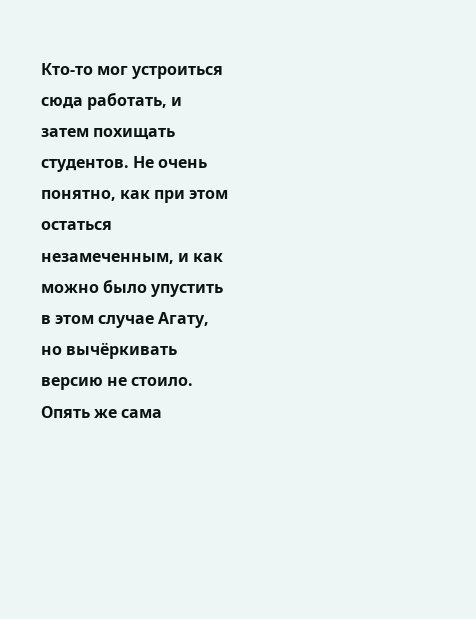Кто-то мог устроиться сюда работать, и затем похищать студентов. Не очень понятно, как при этом остаться незамеченным, и как можно было упустить в этом случае Агату, но вычёркивать версию не стоило. Опять же сама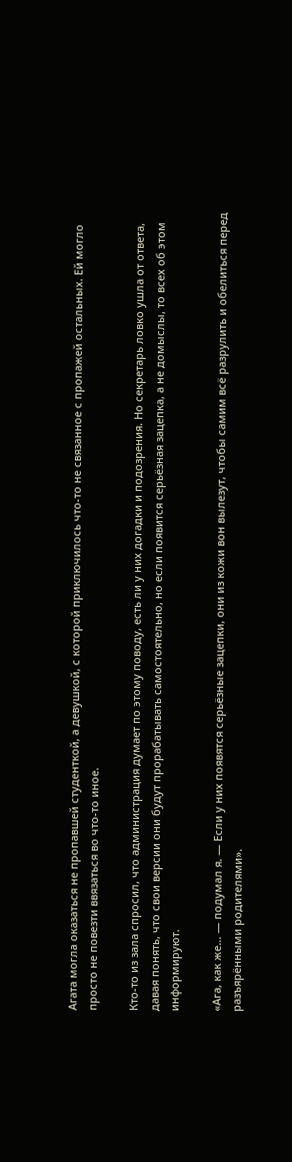Агата могла оказаться не пропавшей студенткой, а девушкой, с которой приключилось что-то не связанное с пропажей остальных. Ей могло просто не повезти ввязаться во что-то иное.

Кто-то из зала спросил, что администрация думает по этому поводу, есть ли у них догадки и подозрения. Но секретарь ловко ушла от ответа, давая понять, что свои версии они будут прорабатывать самостоятельно, но если появится серьёзная зацепка, а не домыслы, то всех об этом информируют.

«Ага, как же… — подумал я. — Если у них появятся серьёзные зацепки, они из кожи вон вылезут, чтобы самим всё разрулить и обелиться перед разъярёнными родителями».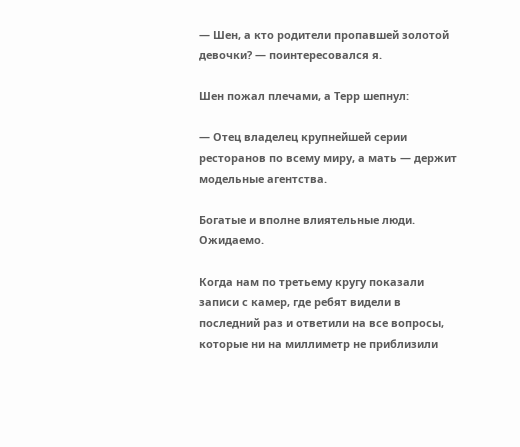— Шен, а кто родители пропавшей золотой девочки? — поинтересовался я.

Шен пожал плечами, а Терр шепнул:

— Отец владелец крупнейшей серии ресторанов по всему миру, а мать — держит модельные агентства.

Богатые и вполне влиятельные люди. Ожидаемо.

Когда нам по третьему кругу показали записи с камер, где ребят видели в последний раз и ответили на все вопросы, которые ни на миллиметр не приблизили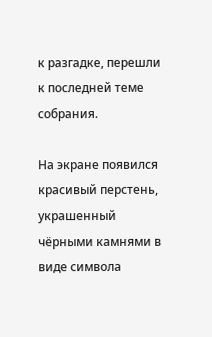к разгадке, перешли к последней теме собрания.

На экране появился красивый перстень, украшенный чёрными камнями в виде символа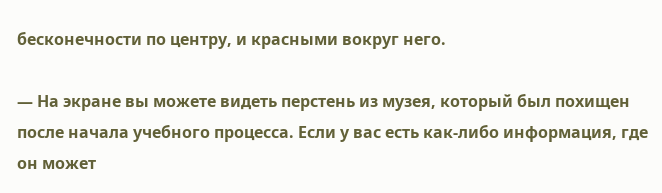бесконечности по центру, и красными вокруг него.

— На экране вы можете видеть перстень из музея, который был похищен после начала учебного процесса. Если у вас есть как-либо информация, где он может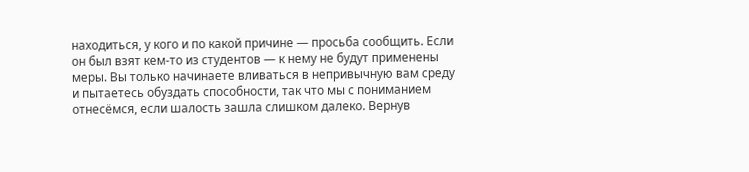находиться, у кого и по какой причине — просьба сообщить. Если он был взят кем-то из студентов — к нему не будут применены меры. Вы только начинаете вливаться в непривычную вам среду и пытаетесь обуздать способности, так что мы с пониманием отнесёмся, если шалость зашла слишком далеко. Вернув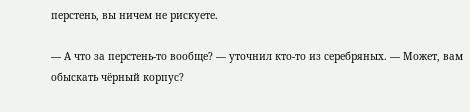перстень, вы ничем не рискуете.

— А что за перстень-то вообще? — уточнил кто-то из серебряных. — Может, вам обыскать чёрный корпус?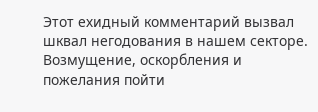Этот ехидный комментарий вызвал шквал негодования в нашем секторе. Возмущение, оскорбления и пожелания пойти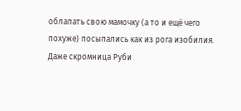облапать свою мамочку (а то и ещё чего похуже) посыпались как из рога изобилия. Даже скромница Руби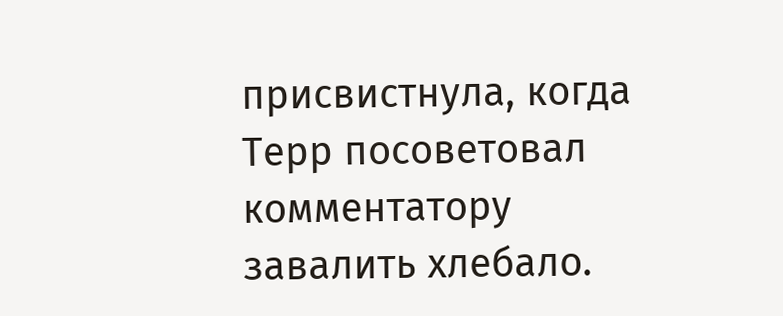присвистнула, когда Терр посоветовал комментатору завалить хлебало.